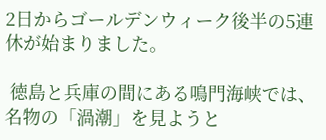2日からゴールデンウィーク後半の5連休が始まりました。

 徳島と兵庫の間にある鳴門海峡では、名物の「渦潮」を見ようと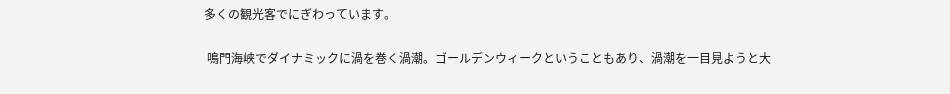多くの観光客でにぎわっています。

 鳴門海峡でダイナミックに渦を巻く渦潮。ゴールデンウィークということもあり、渦潮を一目見ようと大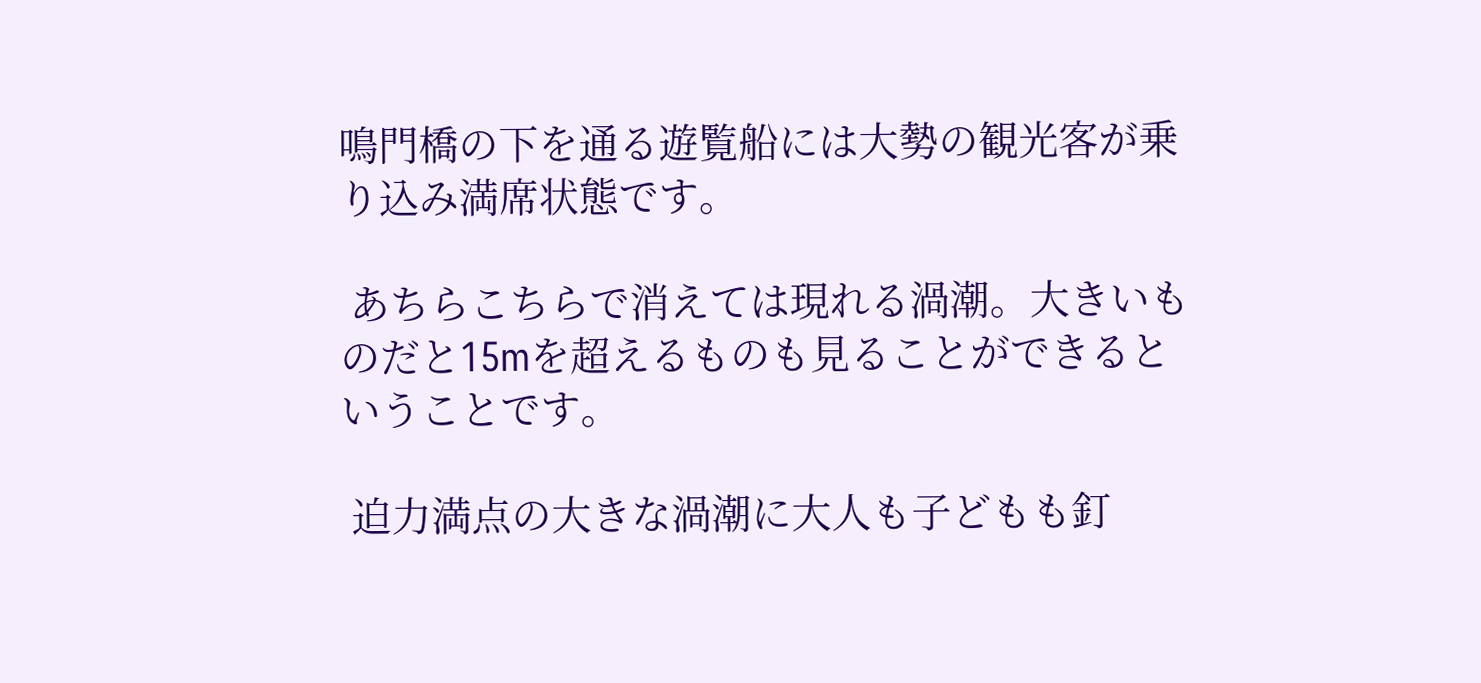鳴門橋の下を通る遊覧船には大勢の観光客が乗り込み満席状態です。

 あちらこちらで消えては現れる渦潮。大きいものだと15mを超えるものも見ることができるということです。

 迫力満点の大きな渦潮に大人も子どもも釘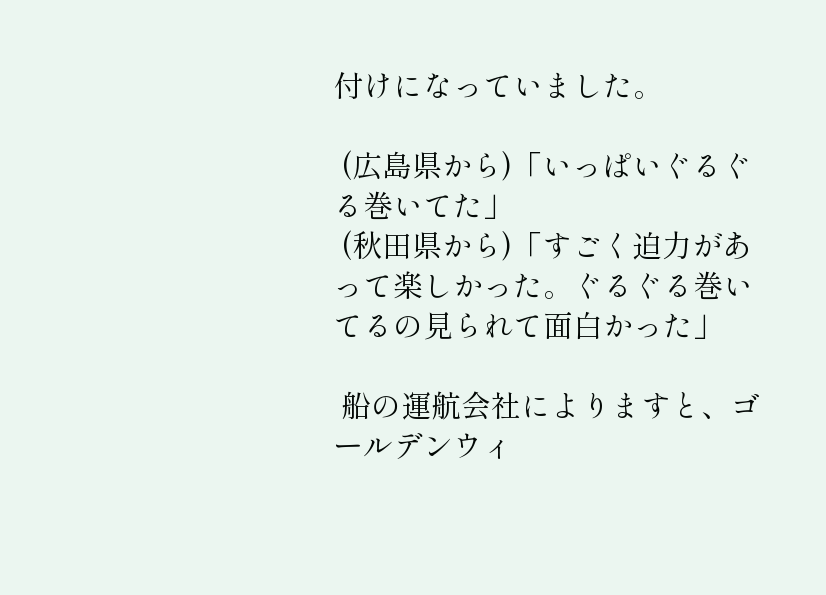付けになっていました。

 (広島県から)「いっぱいぐるぐる巻いてた」
 (秋田県から)「すごく迫力があって楽しかった。ぐるぐる巻いてるの見られて面白かった」

 船の運航会社によりますと、ゴールデンウィ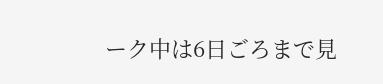ーク中は6日ごろまで見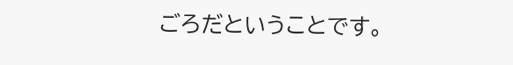ごろだということです。